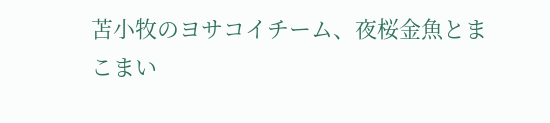苫小牧のヨサコイチーム、夜桜金魚とまこまい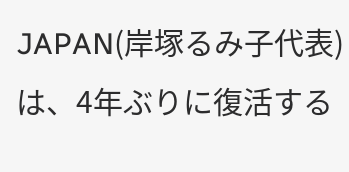JAPAN(岸塚るみ子代表)は、4年ぶりに復活する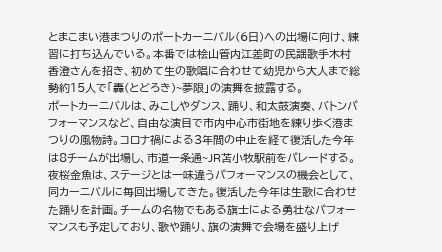とまこまい港まつりのポートカーニバル(6日)への出場に向け、練習に打ち込んでいる。本番では桧山管内江差町の民謡歌手木村香澄さんを招き、初めて生の歌唱に合わせて幼児から大人まで総勢約15人で「轟(とどろき)~夢限」の演舞を披露する。
ポートカーニバルは、みこしやダンス、踊り、和太鼓演奏、バトンパフォーマンスなど、自由な演目で市内中心市街地を練り歩く港まつりの風物詩。コロナ禍による3年間の中止を経て復活した今年は8チームが出場し、市道一条通~JR苫小牧駅前をパレードする。
夜桜金魚は、ステージとは一味違うパフォーマンスの機会として、同カーニバルに毎回出場してきた。復活した今年は生歌に合わせた踊りを計画。チームの名物でもある旗士による勇壮なパフォーマンスも予定しており、歌や踊り、旗の演舞で会場を盛り上げ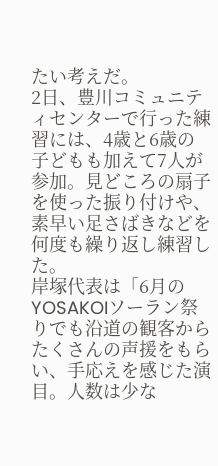たい考えだ。
2日、豊川コミュニティセンターで行った練習には、4歳と6歳の子どもも加えて7人が参加。見どころの扇子を使った振り付けや、素早い足さばきなどを何度も繰り返し練習した。
岸塚代表は「6月のYOSAKOIソーラン祭りでも沿道の観客からたくさんの声援をもらい、手応えを感じた演目。人数は少な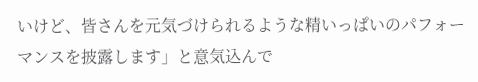いけど、皆さんを元気づけられるような精いっぱいのパフォーマンスを披露します」と意気込んで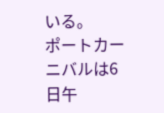いる。
ポートカーニバルは6日午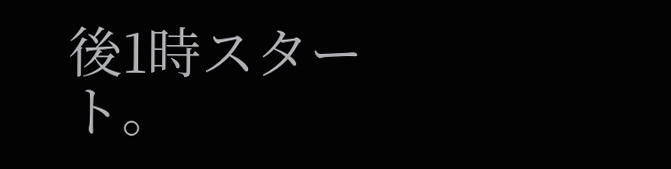後1時スタート。